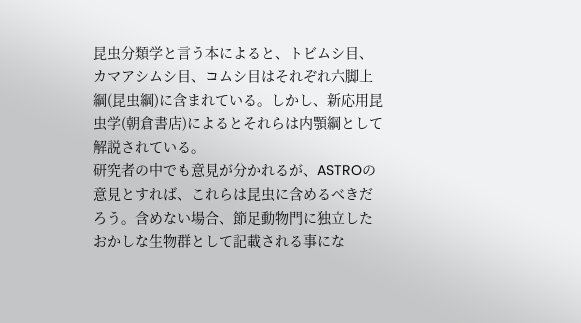昆虫分類学と言う本によると、トビムシ目、カマアシムシ目、コムシ目はそれぞれ六脚上綱(昆虫綱)に含まれている。しかし、新応用昆虫学(朝倉書店)によるとそれらは内顎綱として解説されている。
研究者の中でも意見が分かれるが、ASTROの意見とすれば、これらは昆虫に含めるべきだろう。含めない場合、節足動物門に独立したおかしな生物群として記載される事にな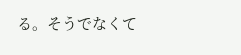る。そうでなくて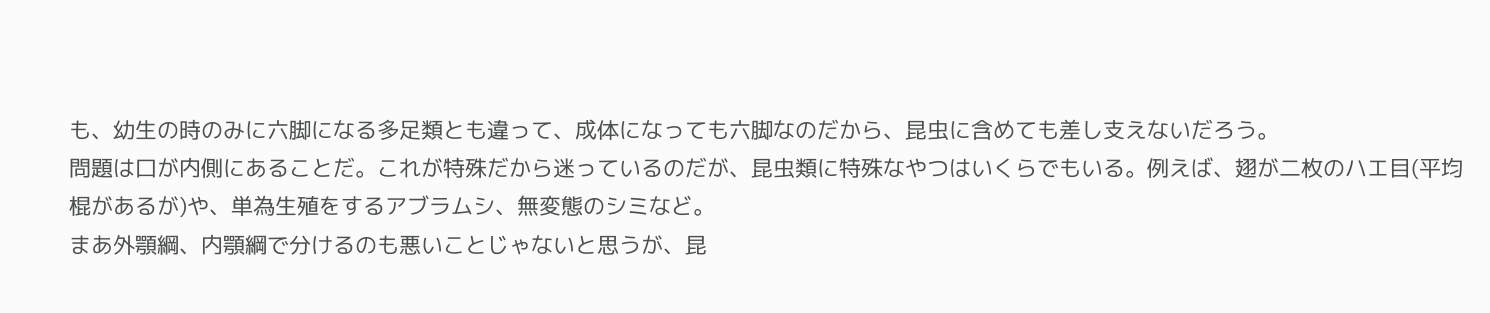も、幼生の時のみに六脚になる多足類とも違って、成体になっても六脚なのだから、昆虫に含めても差し支えないだろう。
問題は口が内側にあることだ。これが特殊だから迷っているのだが、昆虫類に特殊なやつはいくらでもいる。例えば、翅が二枚のハエ目(平均棍があるが)や、単為生殖をするアブラムシ、無変態のシミなど。
まあ外顎綱、内顎綱で分けるのも悪いことじゃないと思うが、昆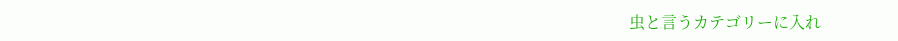虫と言うカテゴリーに入れ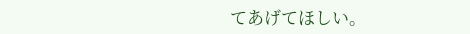てあげてほしい。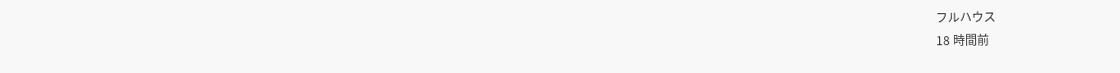フルハウス
18 時間前